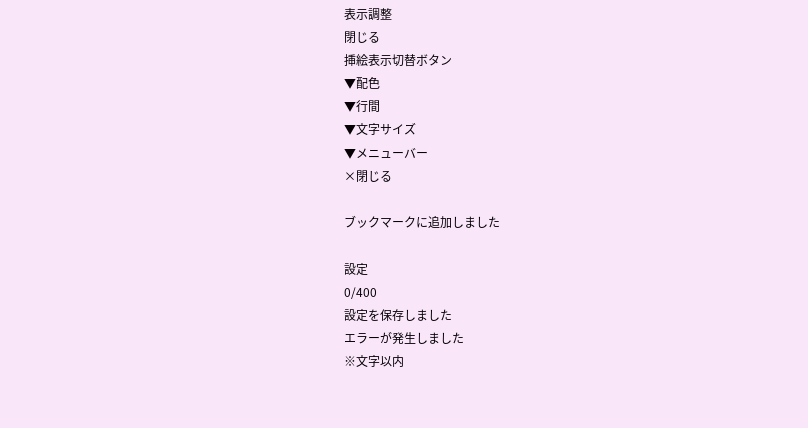表示調整
閉じる
挿絵表示切替ボタン
▼配色
▼行間
▼文字サイズ
▼メニューバー
×閉じる

ブックマークに追加しました

設定
0/400
設定を保存しました
エラーが発生しました
※文字以内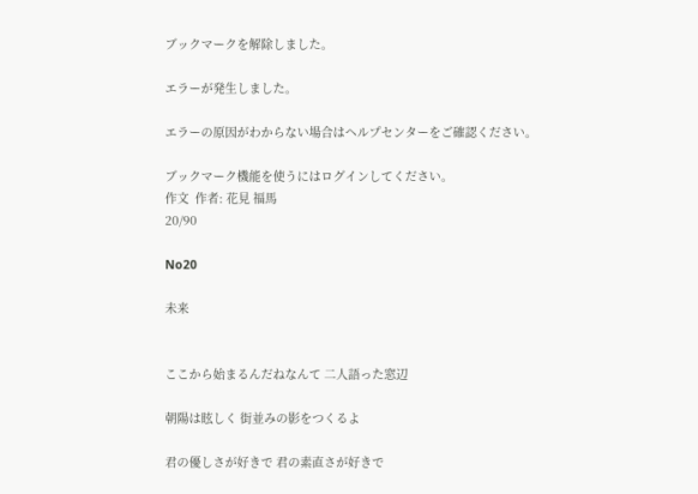ブックマークを解除しました。

エラーが発生しました。

エラーの原因がわからない場合はヘルプセンターをご確認ください。

ブックマーク機能を使うにはログインしてください。
作文  作者: 花見 福馬
20/90

No20

未来


ここから始まるんだねなんて 二人語った窓辺

朝陽は眩しく 街並みの影をつくるよ

君の優しさが好きで 君の素直さが好きで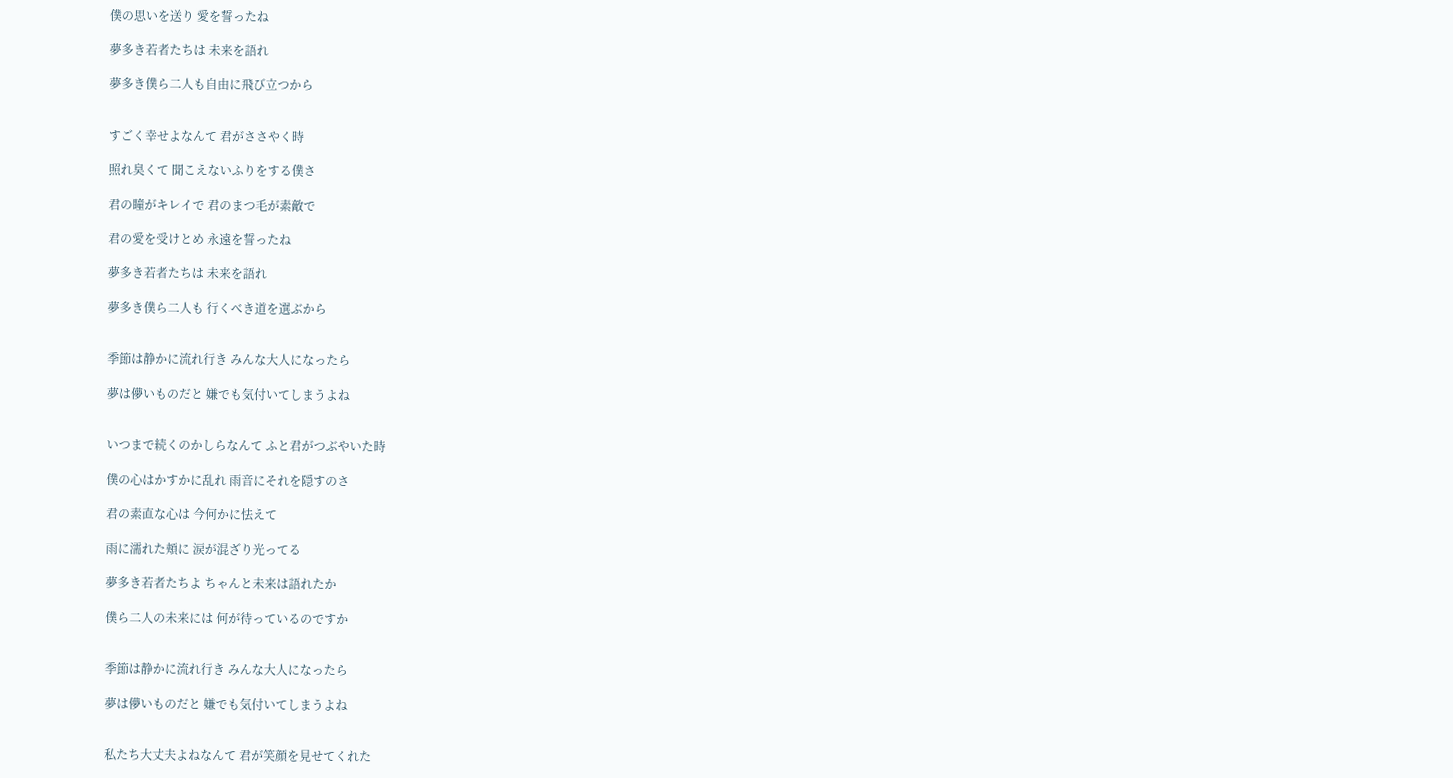僕の思いを送り 愛を誓ったね

夢多き若者たちは 未来を語れ

夢多き僕ら二人も自由に飛び立つから


すごく幸せよなんて 君がささやく時

照れ臭くて 聞こえないふりをする僕さ

君の瞳がキレイで 君のまつ毛が素敵で

君の愛を受けとめ 永遠を誓ったね

夢多き若者たちは 未来を語れ

夢多き僕ら二人も 行くべき道を選ぶから


季節は静かに流れ行き みんな大人になったら

夢は儚いものだと 嫌でも気付いてしまうよね


いつまで続くのかしらなんて ふと君がつぶやいた時

僕の心はかすかに乱れ 雨音にそれを隠すのさ

君の素直な心は 今何かに怯えて

雨に濡れた頬に 涙が混ざり光ってる

夢多き若者たちよ ちゃんと未来は語れたか

僕ら二人の未来には 何が待っているのですか


季節は静かに流れ行き みんな大人になったら

夢は儚いものだと 嫌でも気付いてしまうよね


私たち大丈夫よねなんて 君が笑顔を見せてくれた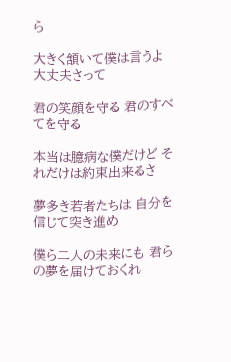ら

大きく頷いて僕は言うよ 大丈夫さって

君の笑顔を守る 君のすべてを守る

本当は臆病な僕だけど それだけは約束出来るさ

夢多き若者たちは 自分を信じて突き進め

僕ら二人の未来にも 君らの夢を届けておくれ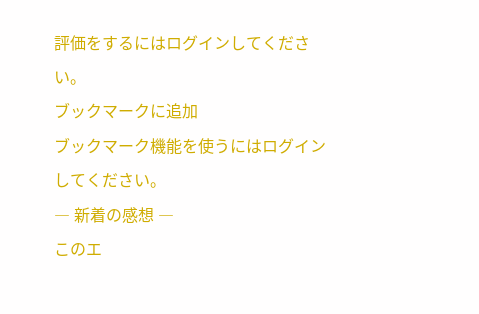評価をするにはログインしてください。
ブックマークに追加
ブックマーク機能を使うにはログインしてください。
― 新着の感想 ―
このエ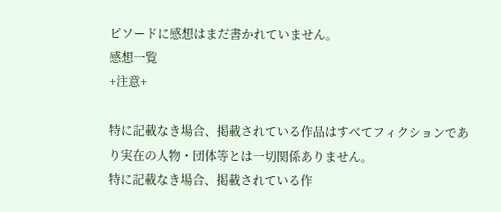ピソードに感想はまだ書かれていません。
感想一覧
+注意+

特に記載なき場合、掲載されている作品はすべてフィクションであり実在の人物・団体等とは一切関係ありません。
特に記載なき場合、掲載されている作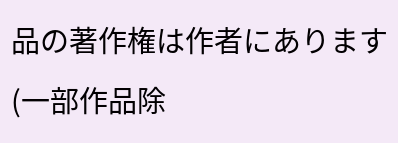品の著作権は作者にあります(一部作品除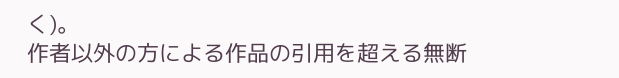く)。
作者以外の方による作品の引用を超える無断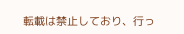転載は禁止しており、行っ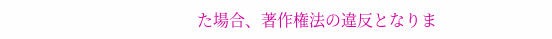た場合、著作権法の違反となりま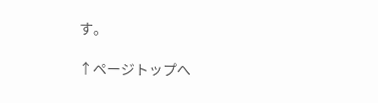す。

↑ページトップへ